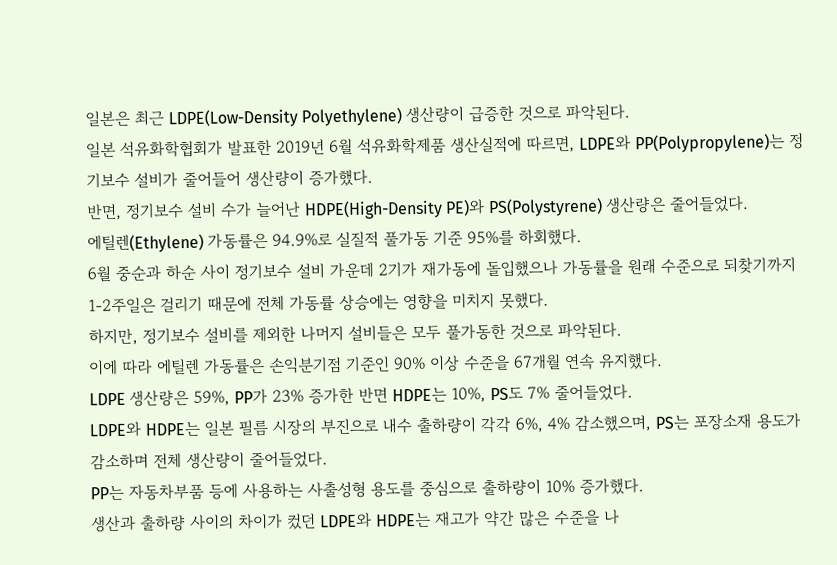일본은 최근 LDPE(Low-Density Polyethylene) 생산량이 급증한 것으로 파악된다.
일본 석유화학협회가 발표한 2019년 6월 석유화학제품 생산실적에 따르면, LDPE와 PP(Polypropylene)는 정기보수 설비가 줄어들어 생산량이 증가했다.
반면, 정기보수 설비 수가 늘어난 HDPE(High-Density PE)와 PS(Polystyrene) 생산량은 줄어들었다.
에틸렌(Ethylene) 가동률은 94.9%로 실질적 풀가동 기준 95%를 하회했다.
6월 중순과 하순 사이 정기보수 설비 가운데 2기가 재가동에 돌입했으나 가동률을 원래 수준으로 되찾기까지 1-2주일은 걸리기 때문에 전체 가동률 상승에는 영향을 미치지 못했다.
하지만, 정기보수 설비를 제외한 나머지 설비들은 모두 풀가동한 것으로 파악된다.
이에 따라 에틸렌 가동률은 손익분기점 기준인 90% 이상 수준을 67개월 연속 유지했다.
LDPE 생산량은 59%, PP가 23% 증가한 반면 HDPE는 10%, PS도 7% 줄어들었다.
LDPE와 HDPE는 일본 필름 시장의 부진으로 내수 출하량이 각각 6%, 4% 감소했으며, PS는 포장소재 용도가 감소하며 전체 생산량이 줄어들었다.
PP는 자동차부품 등에 사용하는 사출성형 용도를 중심으로 출하량이 10% 증가했다.
생산과 출하량 사이의 차이가 컸던 LDPE와 HDPE는 재고가 약간 많은 수준을 나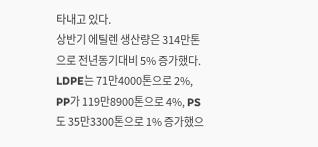타내고 있다.
상반기 에틸렌 생산량은 314만톤으로 전년동기대비 5% 증가했다.
LDPE는 71만4000톤으로 2%, PP가 119만8900톤으로 4%, PS도 35만3300톤으로 1% 증가했으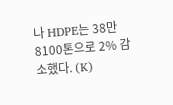나 HDPE는 38만8100톤으로 2% 감소했다. (K)